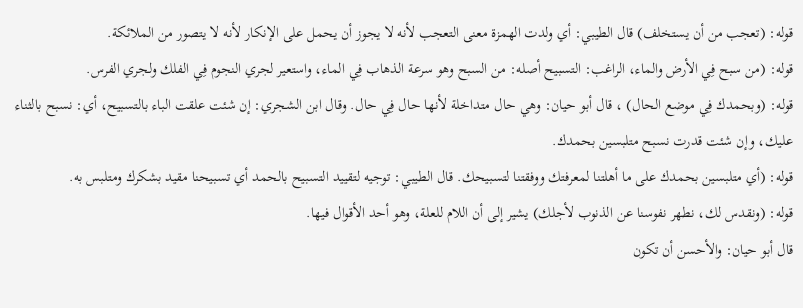قوله: (تعجب من أن يستخلف) قال الطيبي: أي ولدت الهمزة معنى التعجب لأنه لا يجوز أن يحمل على الإنكار لأنه لا يتصور من الملائكة.
قوله: (من سبح فِي الأرض والماء، الراغب: التسبيح أصله: من السبح وهو سرعة الذهاب فِي الماء، واستعير لجري النجوم فِي الفلك ولجري الفرس.
قوله: (وبحمدك فِي موضع الحال) ، قال أبو حيان: وهي حال متداخلة لأنها حال فِي حال. وقال ابن الشجري: إن شئت علقت الباء بالتسبيح، أي: نسبح بالثناء عليك، وإن شئت قدرت نسبح متلبسين بحمدك.
قوله: (أي متلبسين بحمدك على ما أهلتنا لمعرفتك ووفقتنا لتسبيحك. قال الطيبي: توجيه لتقييد التسبيح بالحمد أي تسبيحنا مقيد بشكرك ومتلبس به.
قوله: (ونقدس لك، نطهر نفوسنا عن الذنوب لأجلك) يشير إلى أن اللام للعلة، وهو أحد الأقوال فيها.
قال أبو حيان: والأحسن أن تكون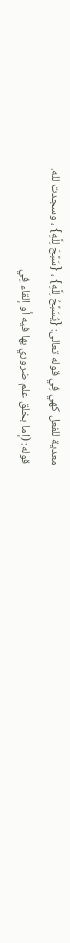معدية للفعل كهي فِي قوله تعالى: {يُسَبِّحُ لِلَّهِ} ، {سَبَّحَ لِلَّهِ} ، وسجدت لله.
قوله: (إما بخلق علم ضروري بها فيه أو إلقاء فِي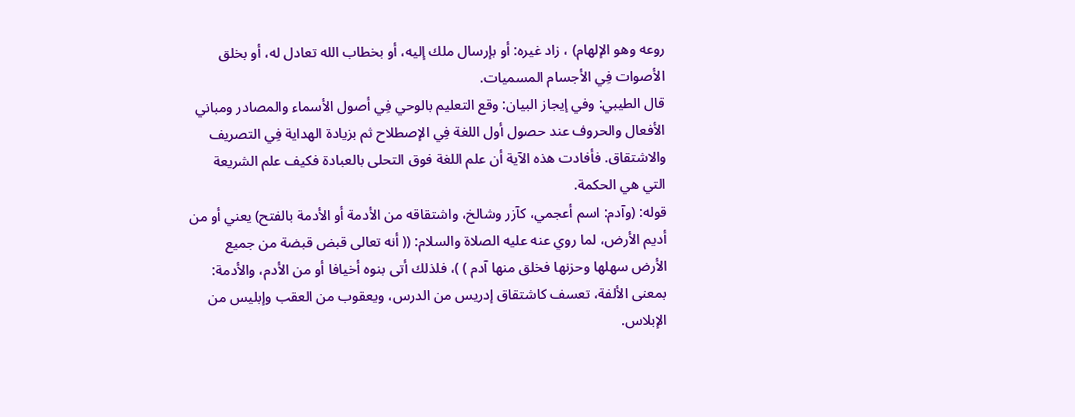روعه وهو الإلهام) ، زاد غيره: أو بإرسال ملك إليه، أو بخطاب الله تعادل له، أو بخلق الأصوات فِي الأجسام المسميات.
قال الطيبي: وفي إيجاز البيان: وقع التعليم بالوحي فِي أصول الأسماء والمصادر ومباني الأفعال والحروف عند حصول أول اللغة فِي الإصطلاح ثم بزيادة الهداية فِي التصريف والاشتقاق. فأفادت هذه الآية أن علم اللغة فوق التحلى بالعبادة فكيف علم الشريعة التي هي الحكمة.
قوله: (وآدم: اسم أعجمي، كآزر وشالخ، واشتقاقه من الأدمة أو الأدمة بالفتح) يعني أو من أديم الأرض، لما روي عنه عليه الصلاة والسلام: (( أنه تعالى قبض قبضة من جميع الأرض سهلها وحزنها فخلق منها آدم ) )، فلذلك أتى بنوه أخيافا أو من الأدم، والأدمة: بمعنى الألفة، تعسف كاشتقاق إدريس من الدرس، ويعقوب من العقب وإبليس من الإبلاس.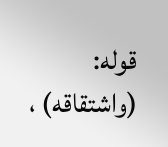قوله: (واشتقاقه) ،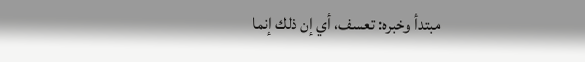مبتدأ وخبره: تعسف، أي إن ذلك إنما